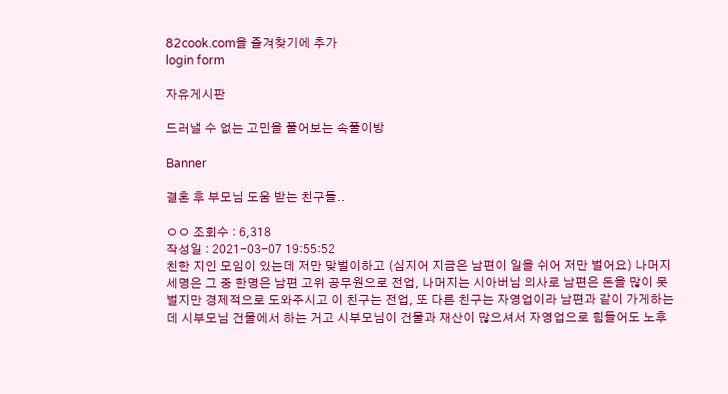82cook.com을 즐겨찾기에 추가
login form

자유게시판

드러낼 수 없는 고민을 풀어보는 속풀이방

Banner

결혼 후 부모님 도움 받는 친구들..

ㅇㅇ 조회수 : 6,318
작성일 : 2021-03-07 19:55:52
친한 지인 모임이 있는데 저만 맞벌이하고 (심지어 지금은 남편이 일을 쉬어 저만 벌어요) 나머지 세명은 그 중 한명은 남편 고위 공무원으로 전업, 나머지는 시아버님 의사로 남편은 돈을 많이 못 벌지만 경제적으로 도와주시고 이 친구는 전업, 또 다른 친구는 자영업이라 남편과 같이 가게하는데 시부모님 건물에서 하는 거고 시부모님이 건물과 재산이 많으셔서 자영업으로 힘들어도 노후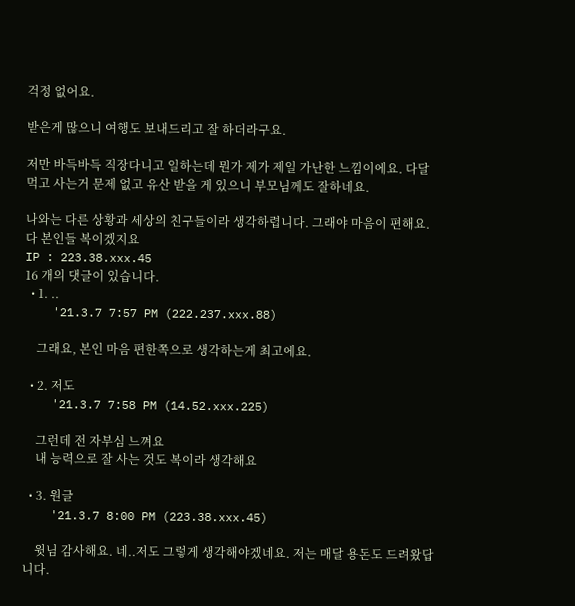걱정 없어요.

받은게 많으니 여행도 보내드리고 잘 하더라구요.

저만 바득바득 직장다니고 일하는데 뭔가 제가 제일 가난한 느낌이에요. 다달 먹고 사는거 문제 없고 유산 받을 게 있으니 부모님께도 잘하네요.

나와는 다른 상황과 세상의 친구들이라 생각하렵니다. 그래야 마음이 편해요. 다 본인들 복이겠지요
IP : 223.38.xxx.45
16 개의 댓글이 있습니다.
  • 1. ..
    '21.3.7 7:57 PM (222.237.xxx.88)

    그래요, 본인 마음 편한쪽으로 생각하는게 최고에요.

  • 2. 저도
    '21.3.7 7:58 PM (14.52.xxx.225)

    그런데 전 자부심 느껴요
    내 능력으로 잘 사는 것도 복이라 생각해요

  • 3. 원글
    '21.3.7 8:00 PM (223.38.xxx.45)

    윗님 감사해요. 네..저도 그렇게 생각해야겠네요. 저는 매달 용돈도 드려왔답니다.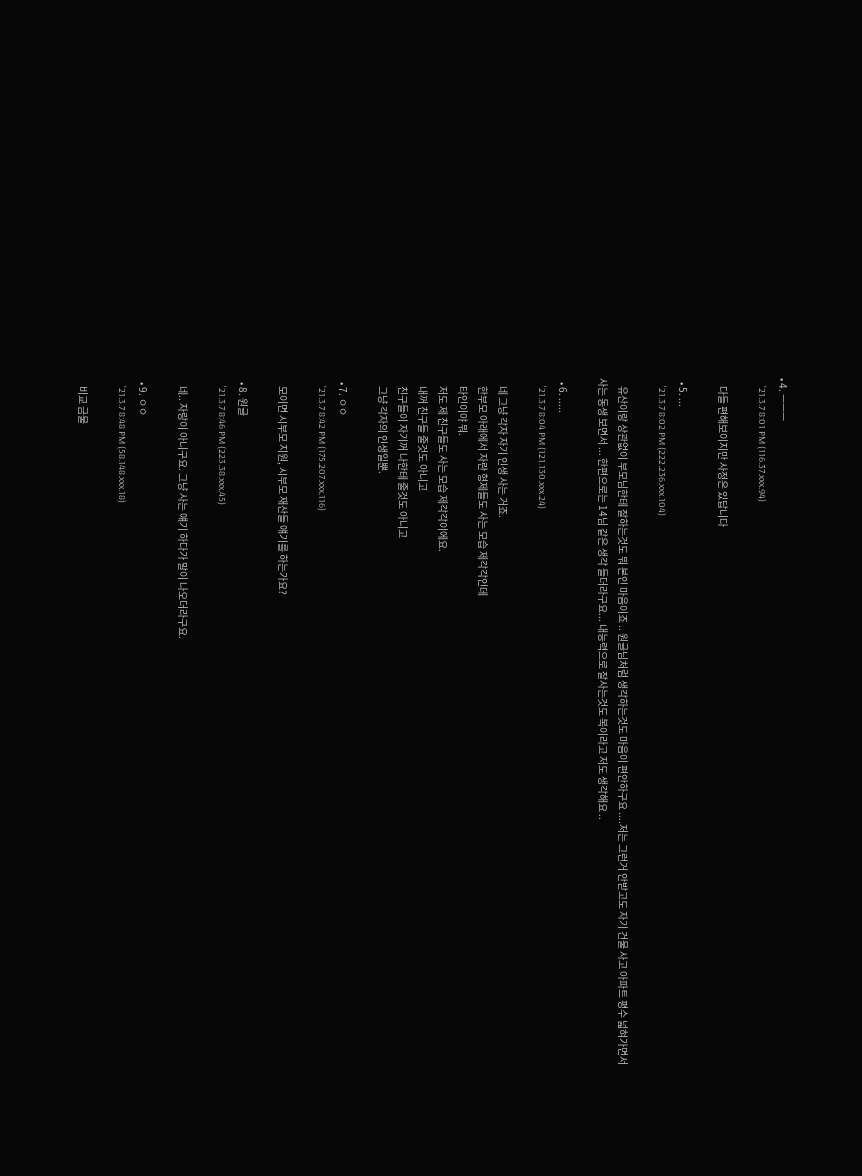• 4. ㅡㅡㅡ
    '21.3.7 8:01 PM (116.37.xxx.94)

    다들 편해보이지만 사정은 있답니다

  • 5. ...
    '21.3.7 8:02 PM (222.236.xxx.104)

    유산이랑 상관없이 부모님한테 잘하는것도 뭐 본인 마음이죠 .. 원글님처럼 생각하는것도 마음이 편안하구요 ....저는 그런거 안받고도 자기 건물 사고 아파트 평수 넓혀가면서 사는 동생 보면서 ... 한편으로는 14님 같은 생각 들더라구요... 내능력으로 잘사는것도 복이라고 저도 생각해요 ..

  • 6. .....
    '21.3.7 8:04 PM (121.130.xxx.24)

    네 그냥 각자 자기 인생 사는 거죠.
    한부모 아래에서 자란 형제들도 사는 모습 제각각인데
    타인이야 뭐.
    저도 제 친구들도 사는 모습 제각각이에요.
    내꺼 친구들 줄것도 아니고
    친구들이 자기꺼 나한테 줄것도 아니고
    그냥 각자의 인생일뿐.

  • 7. ㅇㅇ
    '21.3.7 8:42 PM (175.207.xxx.116)

    모이면 시부모 지원, 시부모 재산들 얘기를 하는가요?

  • 8. 원글
    '21.3.7 8:46 PM (223.38.xxx.45)

    네.. 자랑이 아니구요. 그냥 사는 얘기 하다가 말이 나오더라구요.

  • 9. ㅇㅇ
    '21.3.7 8:48 PM (58.148.xxx.18)

    비교 금물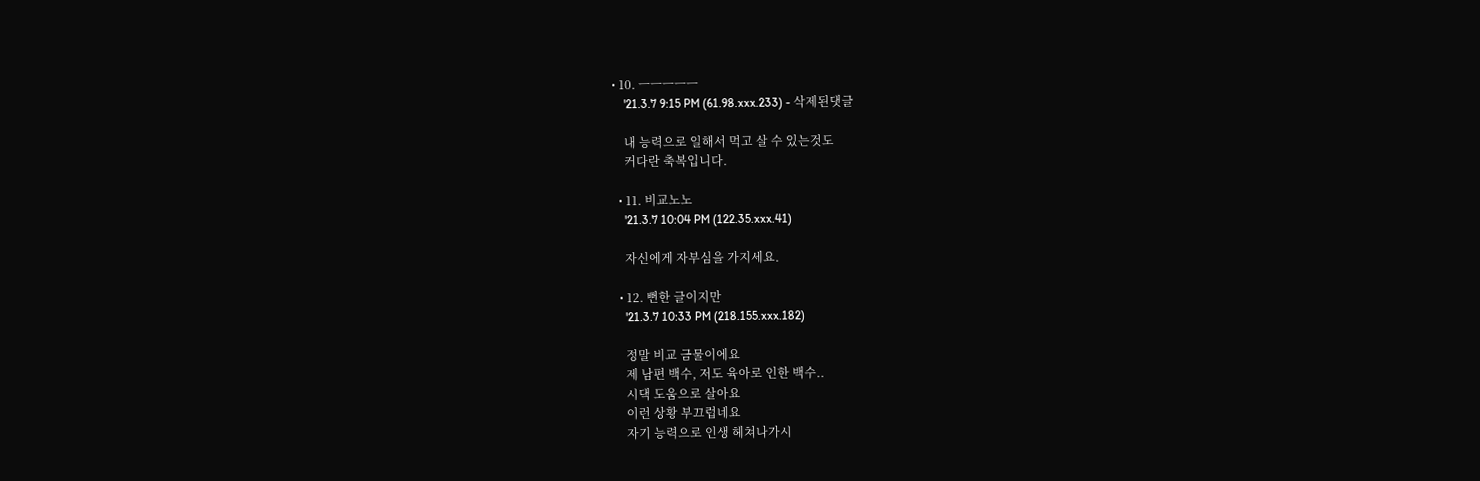• 10. ㅡㅡㅡㅡㅡ
    '21.3.7 9:15 PM (61.98.xxx.233) - 삭제된댓글

    내 능력으로 일해서 먹고 살 수 있는것도
    커다란 축복입니다.

  • 11. 비교노노
    '21.3.7 10:04 PM (122.35.xxx.41)

    자신에게 자부심을 가지세요.

  • 12. 뻔한 글이지만
    '21.3.7 10:33 PM (218.155.xxx.182)

    정말 비교 금물이에요
    제 남편 백수, 저도 육아로 인한 백수..
    시댁 도움으로 살아요
    이런 상황 부끄럽네요
    자기 능력으로 인생 헤쳐나가시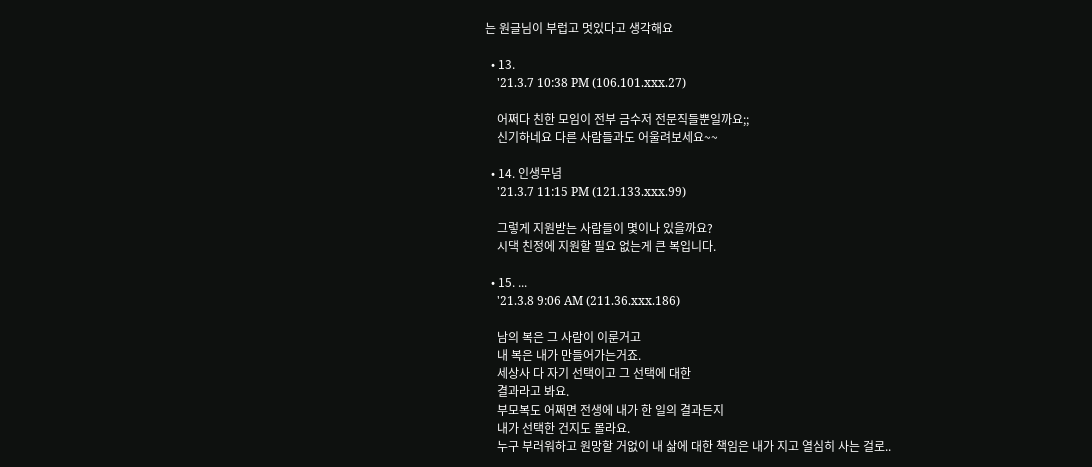는 원글님이 부럽고 멋있다고 생각해요

  • 13.
    '21.3.7 10:38 PM (106.101.xxx.27)

    어쩌다 친한 모임이 전부 금수저 전문직들뿐일까요;;
    신기하네요 다른 사람들과도 어울려보세요~~

  • 14. 인생무념
    '21.3.7 11:15 PM (121.133.xxx.99)

    그렇게 지원받는 사람들이 몇이나 있을까요?
    시댁 친정에 지원할 필요 없는게 큰 복입니다.

  • 15. ...
    '21.3.8 9:06 AM (211.36.xxx.186)

    남의 복은 그 사람이 이룬거고
    내 복은 내가 만들어가는거죠.
    세상사 다 자기 선택이고 그 선택에 대한
    결과라고 봐요.
    부모복도 어쩌면 전생에 내가 한 일의 결과든지
    내가 선택한 건지도 몰라요.
    누구 부러워하고 원망할 거없이 내 삶에 대한 책임은 내가 지고 열심히 사는 걸로..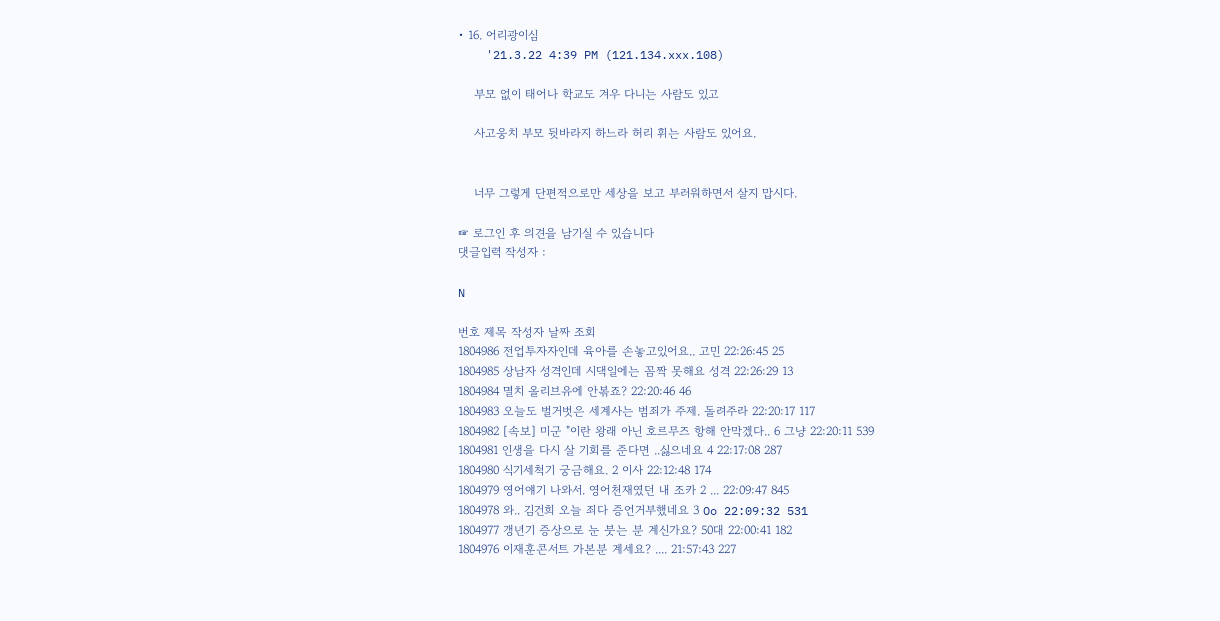• 16. 어리광이심
    '21.3.22 4:39 PM (121.134.xxx.108)

    부모 없이 태어나 학교도 겨우 다니는 사람도 있고

    사고웅치 부모 뒷바라지 하느라 허리 휘는 사람도 있어요.


    너무 그렇게 단편적으로만 세상을 보고 부러워하면서 살지 맙시다.

☞ 로그인 후 의견을 남기실 수 있습니다
댓글입력 작성자 :

N

번호 제목 작성자 날짜 조회
1804986 전업투자자인데 육아를 손놓고있어요.. 고민 22:26:45 25
1804985 상남자 성격인데 시댁일에는 꼼짝 못해요 성격 22:26:29 13
1804984 멸치 올리브유에 안볶죠? 22:20:46 46
1804983 오늘도 벌거벗은 세계사는 범죄가 주제. 돌려주라 22:20:17 117
1804982 [속보] 미군 "이란 왕래 아닌 호르무즈 항해 안막겠다.. 6 그냥 22:20:11 539
1804981 인생을 다시 살 기회를 준다면 ..싫으네요 4 22:17:08 287
1804980 식기세척기 궁금해요. 2 이사 22:12:48 174
1804979 영어얘기 나와서. 영어천재였던 내 조카 2 ... 22:09:47 845
1804978 와.. 김건희 오늘 죄다 증언거부했네요 3 Oo 22:09:32 531
1804977 갱년기 증상으로 눈 붓는 분 계신가요? 50대 22:00:41 182
1804976 이재훈콘서트 가본분 계세요? .... 21:57:43 227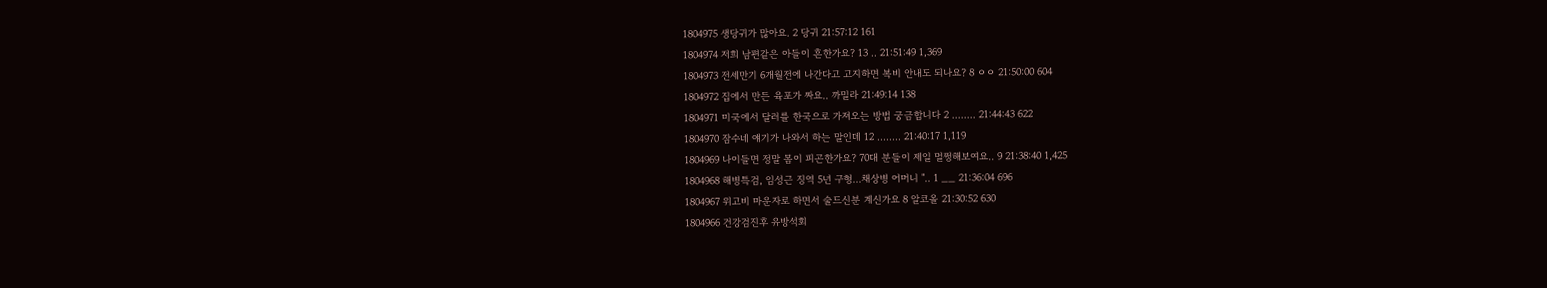1804975 생당귀가 많아요. 2 당귀 21:57:12 161
1804974 저희 남편같은 아들이 흔한가요? 13 .. 21:51:49 1,369
1804973 전세만기 6개월전에 나간다고 고지하면 복비 안내도 되나요? 8 ㅇㅇ 21:50:00 604
1804972 집에서 만든 육포가 짜요.. 까밀라 21:49:14 138
1804971 미국에서 달러를 한국으로 가져오는 방법 궁금합니다 2 ........ 21:44:43 622
1804970 잠수네 얘기가 나와서 하는 말인데 12 ........ 21:40:17 1,119
1804969 나이들면 정말 몸이 피곤한가요? 70대 분들이 제일 멀쩡해보여요.. 9 21:38:40 1,425
1804968 해병특검, 임성근 징역 5년 구형...채상병 어머니 ".. 1 __ 21:36:04 696
1804967 위고비 마운자로 하면서 술드신분 계신가요 8 알코올 21:30:52 630
1804966 건강검진후 유방석회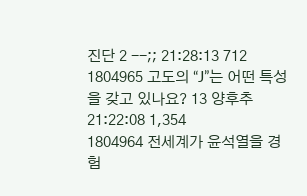진단 2 --;; 21:28:13 712
1804965 고도의 “J”는 어떤 특성을 갖고 있나요? 13 양후추 21:22:08 1,354
1804964 전세계가 윤석열을 경험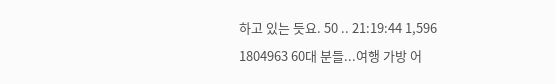하고 있는 듯요. 50 .. 21:19:44 1,596
1804963 60대 분들...여행 가방 어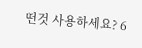떤것 사용하세요? 6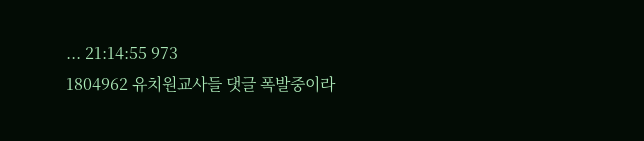... 21:14:55 973
1804962 유치원교사들 댓글 폭발중이라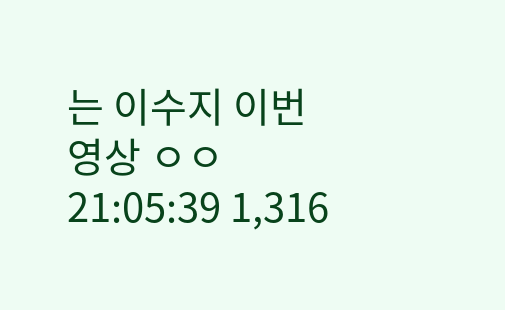는 이수지 이번 영상 ㅇㅇ 21:05:39 1,316